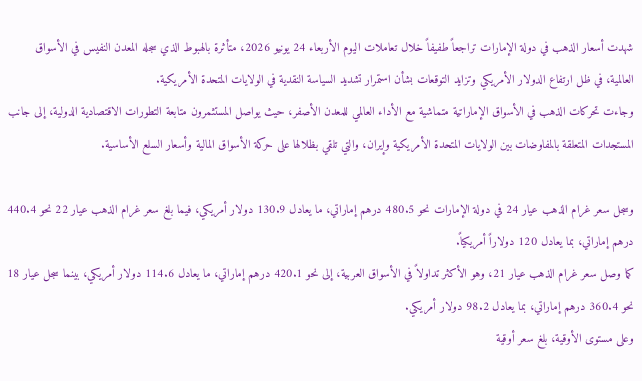شهدت أسعار الذهب في دولة الإمارات تراجعاً طفيفاً خلال تعاملات اليوم الأربعاء 24 يونيو 2026، متأثرة بالهبوط الذي سجله المعدن النفيس في الأسواق العالمية، في ظل ارتفاع الدولار الأمريكي وتزايد التوقعات بشأن استمرار تشديد السياسة النقدية في الولايات المتحدة الأمريكية.
وجاءت تحركات الذهب في الأسواق الإماراتية متماشية مع الأداء العالمي للمعدن الأصفر، حيث يواصل المستثمرون متابعة التطورات الاقتصادية الدولية، إلى جانب المستجدات المتعلقة بالمفاوضات بين الولايات المتحدة الأمريكية وإيران، والتي تلقي بظلالها على حركة الأسواق المالية وأسعار السلع الأساسية.

وسجل سعر غرام الذهب عيار 24 في دولة الإمارات نحو 480.5 درهم إماراتي، ما يعادل 130.9 دولار أمريكي، فيما بلغ سعر غرام الذهب عيار 22 نحو 440.4 درهم إماراتي، بما يعادل 120 دولاراً أمريكياً.
كما وصل سعر غرام الذهب عيار 21، وهو الأكثر تداولاً في الأسواق العربية، إلى نحو 420.1 درهم إماراتي، ما يعادل 114.6 دولار أمريكي، بينما سجل عيار 18 نحو 360.4 درهم إماراتي، بما يعادل 98.2 دولار أمريكي.
وعلى مستوى الأوقية، بلغ سعر أوقية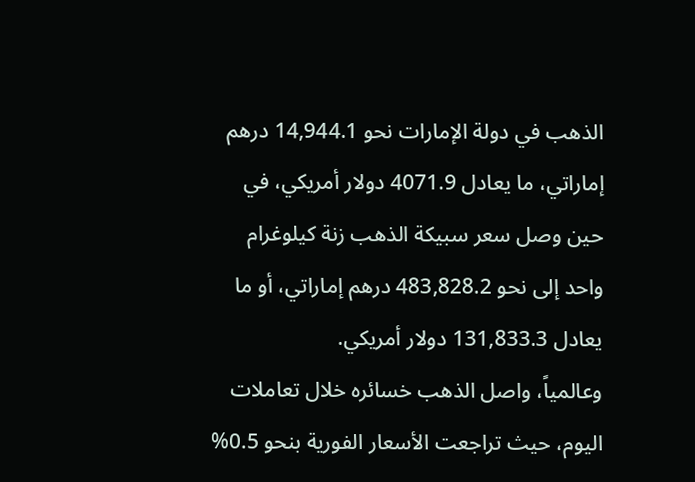الذهب في دولة الإمارات نحو 14,944.1 درهم إماراتي، ما يعادل 4071.9 دولار أمريكي، في حين وصل سعر سبيكة الذهب زنة كيلوغرام واحد إلى نحو 483,828.2 درهم إماراتي، أو ما يعادل 131,833.3 دولار أمريكي.
وعالمياً، واصل الذهب خسائره خلال تعاملات اليوم، حيث تراجعت الأسعار الفورية بنحو 0.5%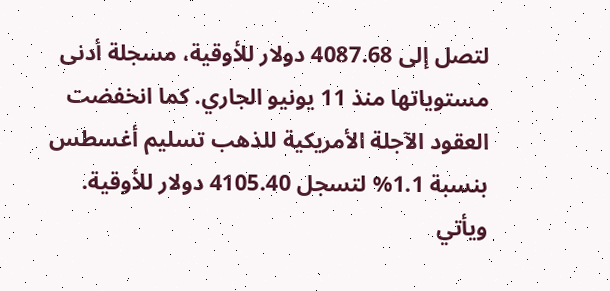لتصل إلى 4087.68 دولار للأوقية، مسجلة أدنى مستوياتها منذ 11 يونيو الجاري. كما انخفضت العقود الآجلة الأمريكية للذهب تسليم أغسطس بنسبة 1.1% لتسجل 4105.40 دولار للأوقية.
ويأتي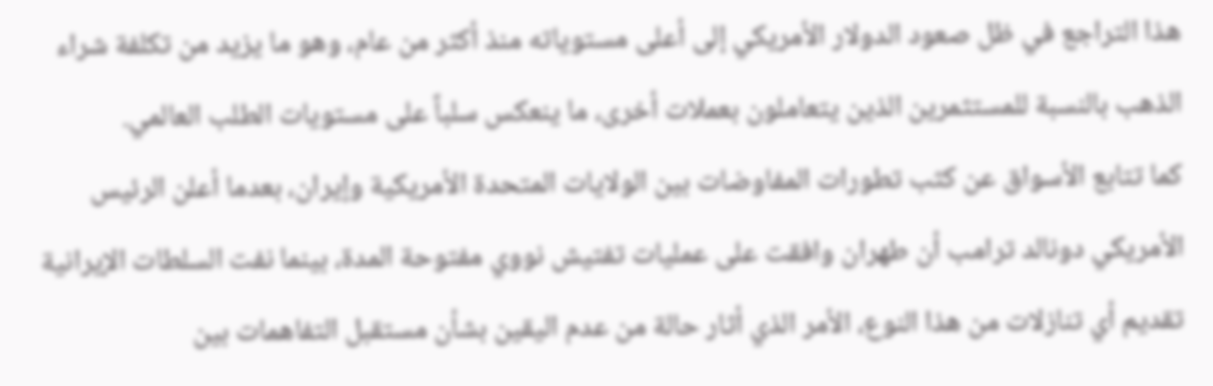هذا التراجع في ظل صعود الدولار الأمريكي إلى أعلى مستوياته منذ أكثر من عام، وهو ما يزيد من تكلفة شراء الذهب بالنسبة للمستثمرين الذين يتعاملون بعملات أخرى، ما ينعكس سلباً على مستويات الطلب العالمي.
كما تتابع الأسواق عن كثب تطورات المفاوضات بين الولايات المتحدة الأمريكية وإيران، بعدما أعلن الرئيس الأمريكي دونالد ترامب أن طهران وافقت على عمليات تفتيش نووي مفتوحة المدة، بينما نفت السلطات الإيرانية تقديم أي تنازلات من هذا النوع، الأمر الذي أثار حالة من عدم اليقين بشأن مستقبل التفاهمات بين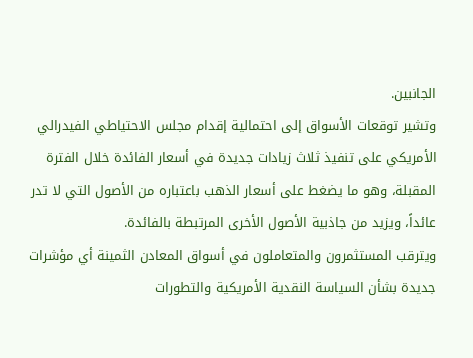الجانبين.
وتشير توقعات الأسواق إلى احتمالية إقدام مجلس الاحتياطي الفيدرالي الأمريكي على تنفيذ ثلاث زيادات جديدة في أسعار الفائدة خلال الفترة المقبلة، وهو ما يضغط على أسعار الذهب باعتباره من الأصول التي لا تدر عائداً، ويزيد من جاذبية الأصول الأخرى المرتبطة بالفائدة.
ويترقب المستثمرون والمتعاملون في أسواق المعادن الثمينة أي مؤشرات جديدة بشأن السياسة النقدية الأمريكية والتطورات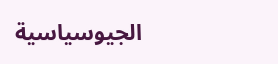الجيوسياسية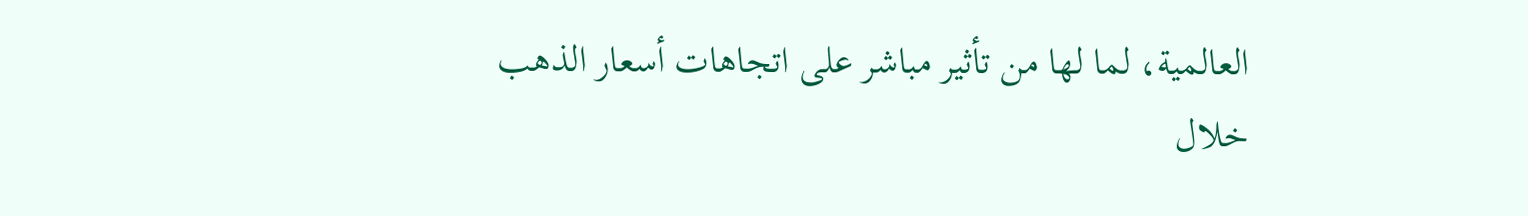العالمية، لما لها من تأثير مباشر على اتجاهات أسعار الذهب خلال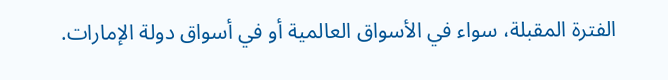الفترة المقبلة، سواء في الأسواق العالمية أو في أسواق دولة الإمارات.